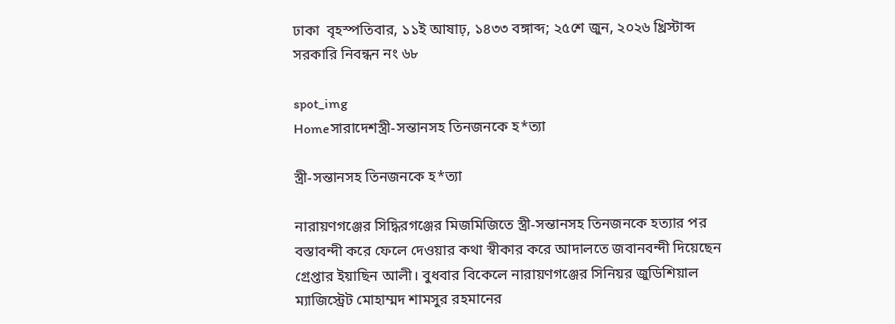ঢাকা  বৃহস্পতিবার, ১১ই আষাঢ়, ১৪৩৩ বঙ্গাব্দ; ২৫শে জুন, ২০২৬ খ্রিস্টাব্দ          সরকারি নিবন্ধন নং ৬৮

spot_img
Homeসারাদেশস্ত্রী-সন্তানসহ তিনজনকে হ*ত্যা

স্ত্রী-সন্তানসহ তিনজনকে হ*ত্যা

নারায়ণগঞ্জের সিদ্ধিরগঞ্জের মিজমিজিতে স্ত্রী-সন্তানসহ তিনজনকে হত্যার পর বস্তাবন্দী করে ফেলে দেওয়ার কথা স্বীকার করে আদালতে জবানবন্দী দিয়েছেন গ্রেপ্তার ইয়াছিন আলী। বুধবার বিকেলে নারায়ণগঞ্জের সিনিয়র জুডিশিয়াল ম্যাজিস্ট্রেট মোহাম্মদ শামসুর রহমানের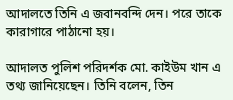আদালতে তিনি এ জবানবন্দি দেন। পরে তাকে কারাগারে পাঠানো হয়।

আদালত পুলিশ পরিদর্শক মো. কাইউম খান এ তথ্য জানিয়েছেন। তিনি বলেন, তিন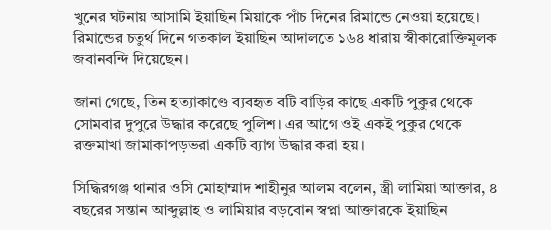খুনের ঘটনায় আসামি ইয়াছিন মিয়াকে পাঁচ দিনের রিমান্ডে নেওয়া হয়েছে। রিমান্ডের চতুর্থ দিনে গতকাল ইয়াছিন আদালতে ১৬৪ ধারায় স্বীকারোক্তিমূলক জবানবন্দি দিয়েছেন।

জানা গেছে, তিন হত্যাকাণ্ডে ব্যবহৃত বটি বাড়ির কাছে একটি পুকুর থেকে সোমবার দুপুরে উদ্ধার করেছে পুলিশ। এর আগে ওই একই পুকুর থেকে রক্তমাখা জামাকাপড়ভরা একটি ব্যাগ উদ্ধার করা হয়।

সিদ্ধিরগঞ্জ থানার ওসি মোহাম্মাদ শাহীনুর আলম বলেন, স্ত্রী লামিয়া আক্তার, ৪ বছরের সন্তান আব্দুল্লাহ ও লামিয়ার বড়বোন স্বপ্না আক্তারকে ইয়াছিন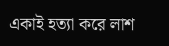একাই হত্যা করে লাশ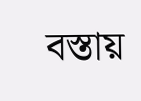বস্তায়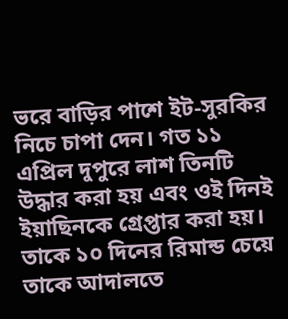ভরে বাড়ির পাশে ইট-সুরকির নিচে চাপা দেন। গত ১১ এপ্রিল দুপুরে লাশ তিনটি উদ্ধার করা হয় এবং ওই দিনই ইয়াছিনকে গ্রেপ্তার করা হয়। তাকে ১০ দিনের রিমান্ড চেয়ে তাকে আদালতে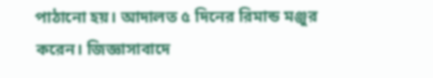পাঠানো হয়। আদালত ৫ দিনের রিমান্ড মঞ্জুর করেন। জিজ্ঞাসাবাদে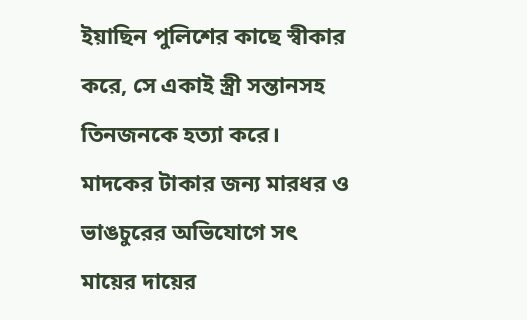ইয়াছিন পুলিশের কাছে স্বীকার করে, সে একাই স্ত্রী সন্তানসহ তিনজনকে হত্যা করে। মাদকের টাকার জন্য মারধর ও ভাঙচুরের অভিযোগে সৎ মায়ের দায়ের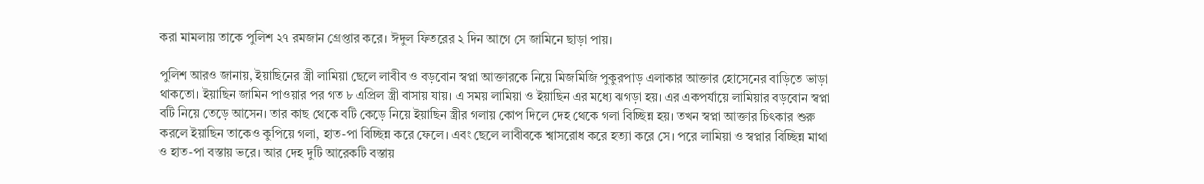করা মামলায় তাকে পুলিশ ২৭ রমজান গ্রেপ্তার করে। ঈদুল ফিতরের ২ দিন আগে সে জামিনে ছাড়া পায়।

পুলিশ আরও জানায়, ইয়াছিনের স্ত্রী লামিয়া ছেলে লাবীব ও বড়বোন স্বপ্না আক্তারকে নিয়ে মিজমিজি পুকুরপাড় এলাকার আক্তার হোসেনের বাড়িতে ভাড়া থাকতো। ইয়াছিন জামিন পাওয়ার পর গত ৮ এপ্রিল স্ত্রী বাসায় যায়। এ সময় লামিয়া ও ইয়াছিন এর মধ্যে ঝগড়া হয়। এর একপর্যায়ে লামিয়ার বড়বোন স্বপ্না বটি নিয়ে তেড়ে আসেন। তার কাছ থেকে বটি কেড়ে নিয়ে ইয়াছিন স্ত্রীর গলায় কোপ দিলে দেহ থেকে গলা বিচ্ছিন্ন হয়। তখন স্বপ্না আক্তার চিৎকার শুরু করলে ইয়াছিন তাকেও কুপিয়ে গলা, হাত-পা বিচ্ছিন্ন করে ফেলে। এবং ছেলে লাবীবকে শ্বাসরোধ করে হত্যা করে সে। পরে লামিয়া ও স্বপ্নার বিচ্ছিন্ন মাথা ও হাত-পা বস্তায় ভরে। আর দেহ দুটি আরেকটি বস্তায়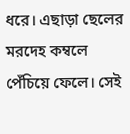ধরে। এছাড়া ছেলের মরদেহ কম্বলে পেঁচিয়ে ফেলে। সেই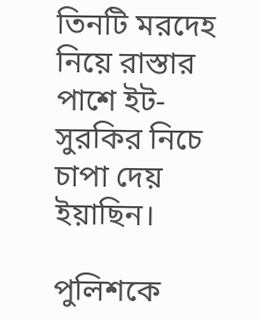তিনটি মরদেহ নিয়ে রাস্তার পাশে ইট-সুরকির নিচে চাপা দেয় ইয়াছিন।

পুলিশকে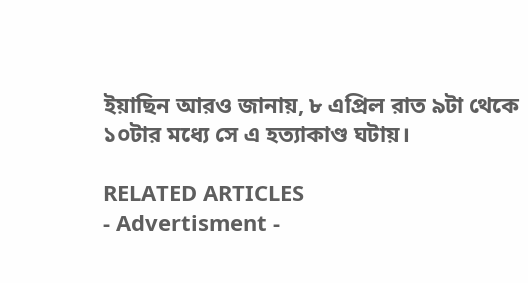ইয়াছিন আরও জানায়, ৮ এপ্রিল রাত ৯টা থেকে ১০টার মধ্যে সে এ হত্যাকাণ্ড ঘটায়।

RELATED ARTICLES
- Advertisment -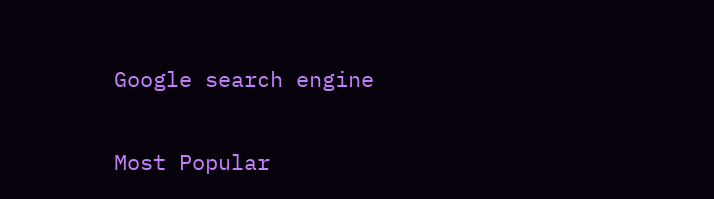Google search engine

Most Popular